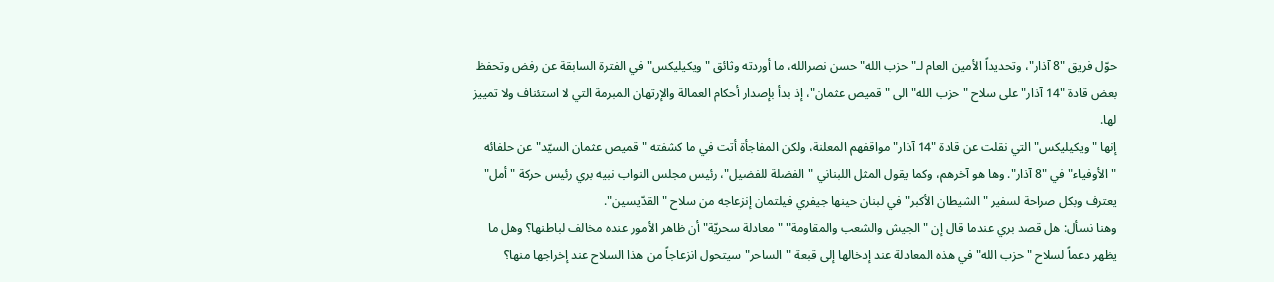حوّل فريق "8 آذار"، وتحديداً الأمين العام لـ"حزب الله" حسن نصرالله، ما أوردته وثائق "ويكيليكس" في الفترة السابقة عن رفض وتحفظ بعض قادة "14 آذار" على سلاح "حزب الله" الى "قميص عثمان"، إذ بدأ بإصدار أحكام العمالة والإرتهان المبرمة التي لا استئناف ولا تمييز لها.
إنها "ويكيليكس" التي نقلت عن قادة "14 آذار" مواقفهم المعلنة، ولكن المفاجأة أتت في ما كشفته "قميص عثمان السيّد" عن حلفائه "الأوفياء" في "8 آذار". وها هو آخرهم، وكما يقول المثل اللبناني "الفضلة للفضيل"، رئيس مجلس النواب نبيه بري رئيس حركة "أمل" يعترف وبكل صراحة لسفير "الشيطان الأكبر" في لبنان حينها جيفري فيلتمان إنزعاجه من سلاح "القدّيسين".
وهنا نسأل: هل قصد بري عندما قال إن "الجيش والشعب والمقاومة" "معادلة سحريّة" أن ظاهر الأمور عنده مخالف لباطنها؟ وهل ما يظهر دعماً لسلاح "حزب الله" في هذه المعادلة عند إدخالها إلى قبعة "الساحر" سيتحول انزعاجاً من هذا السلاح عند إخراجها منها؟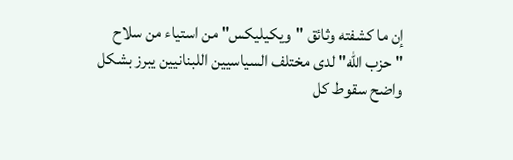إن ما كشفته وثائق "ويكيليكس" من استياء من سلاح "حزب الله" لدى مختلف السياسيين اللبنانيين يبرز بشكل واضح سقوط كل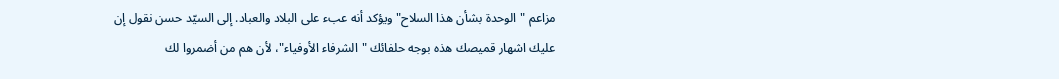مزاعم "الوحدة بشأن هذا السلاح" ويؤكد أنه عبء على البلاد والعباد. إلى السيّد حسن نقول إن عليك اشهار قميصك هذه بوجه حلفائك "الشرفاء الأوفياء"، لأن هم من أضمروا لك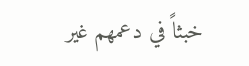خبثاً في دعمهم غير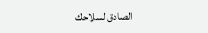الصادق لسلاحك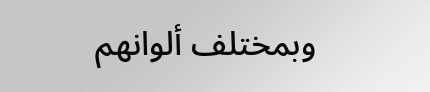وبمختلف ألوانهم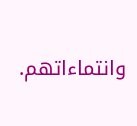وانتماءاتهم.